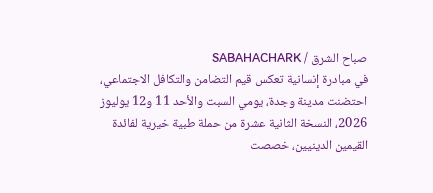صباح الشرق / SABAHACHARK
في مبادرة إنسانية تعكس قيم التضامن والتكافل الاجتماعي، احتضنت مدينة وجدة، يومي السبت والأحد 11 و12 يوليوز 2026، النسخة الثانية عشرة من حملة طبية خيرية لفائدة القيمين الدينيين، خصصت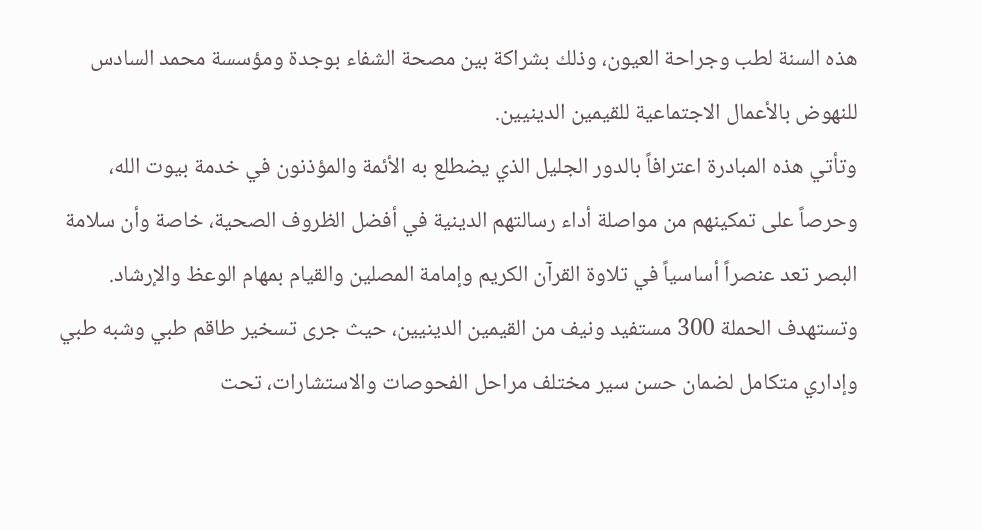هذه السنة لطب وجراحة العيون، وذلك بشراكة بين مصحة الشفاء بوجدة ومؤسسة محمد السادس للنهوض بالأعمال الاجتماعية للقيمين الدينيين.
وتأتي هذه المبادرة اعترافاً بالدور الجليل الذي يضطلع به الأئمة والمؤذنون في خدمة بيوت الله، وحرصاً على تمكينهم من مواصلة أداء رسالتهم الدينية في أفضل الظروف الصحية، خاصة وأن سلامة البصر تعد عنصراً أساسياً في تلاوة القرآن الكريم وإمامة المصلين والقيام بمهام الوعظ والإرشاد.
وتستهدف الحملة 300 مستفيد ونيف من القيمين الدينيين، حيث جرى تسخير طاقم طبي وشبه طبي وإداري متكامل لضمان حسن سير مختلف مراحل الفحوصات والاستشارات، تحت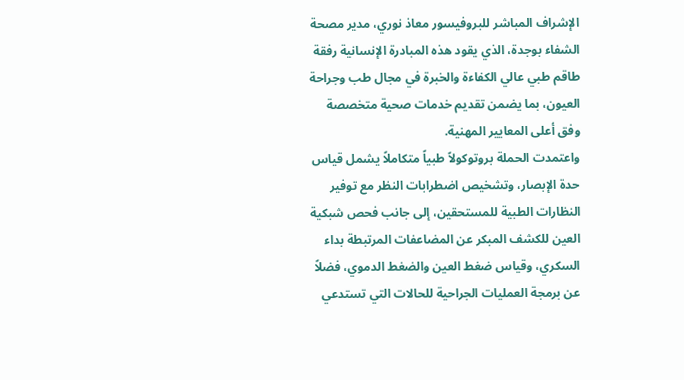الإشراف المباشر للبروفيسور معاذ نوري، مدير مصحة الشفاء بوجدة، الذي يقود هذه المبادرة الإنسانية رفقة طاقم طبي عالي الكفاءة والخبرة في مجال طب وجراحة العيون، بما يضمن تقديم خدمات صحية متخصصة وفق أعلى المعايير المهنية.
واعتمدت الحملة بروتوكولاً طبياً متكاملاً يشمل قياس حدة الإبصار، وتشخيص اضطرابات النظر مع توفير النظارات الطبية للمستحقين، إلى جانب فحص شبكية العين للكشف المبكر عن المضاعفات المرتبطة بداء السكري، وقياس ضغط العين والضغط الدموي، فضلاً عن برمجة العمليات الجراحية للحالات التي تستدعي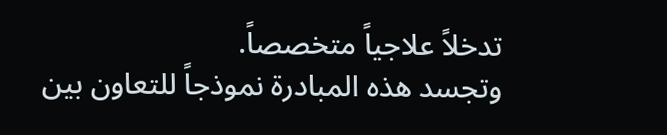تدخلاً علاجياً متخصصاً.
وتجسد هذه المبادرة نموذجاً للتعاون بين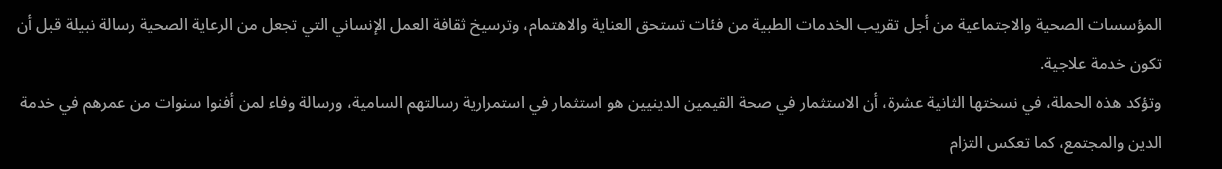المؤسسات الصحية والاجتماعية من أجل تقريب الخدمات الطبية من فئات تستحق العناية والاهتمام، وترسيخ ثقافة العمل الإنساني التي تجعل من الرعاية الصحية رسالة نبيلة قبل أن تكون خدمة علاجية.
وتؤكد هذه الحملة، في نسختها الثانية عشرة، أن الاستثمار في صحة القيمين الدينيين هو استثمار في استمرارية رسالتهم السامية، ورسالة وفاء لمن أفنوا سنوات من عمرهم في خدمة الدين والمجتمع، كما تعكس التزام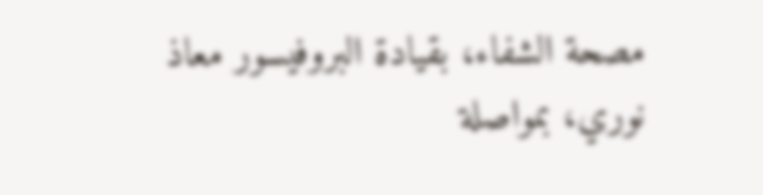مصحة الشفاء، بقيادة البروفيسور معاذ نوري، بمواصلة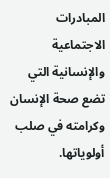المبادرات الاجتماعية والإنسانية التي تضع صحة الإنسان وكرامته في صلب أولوياتها.